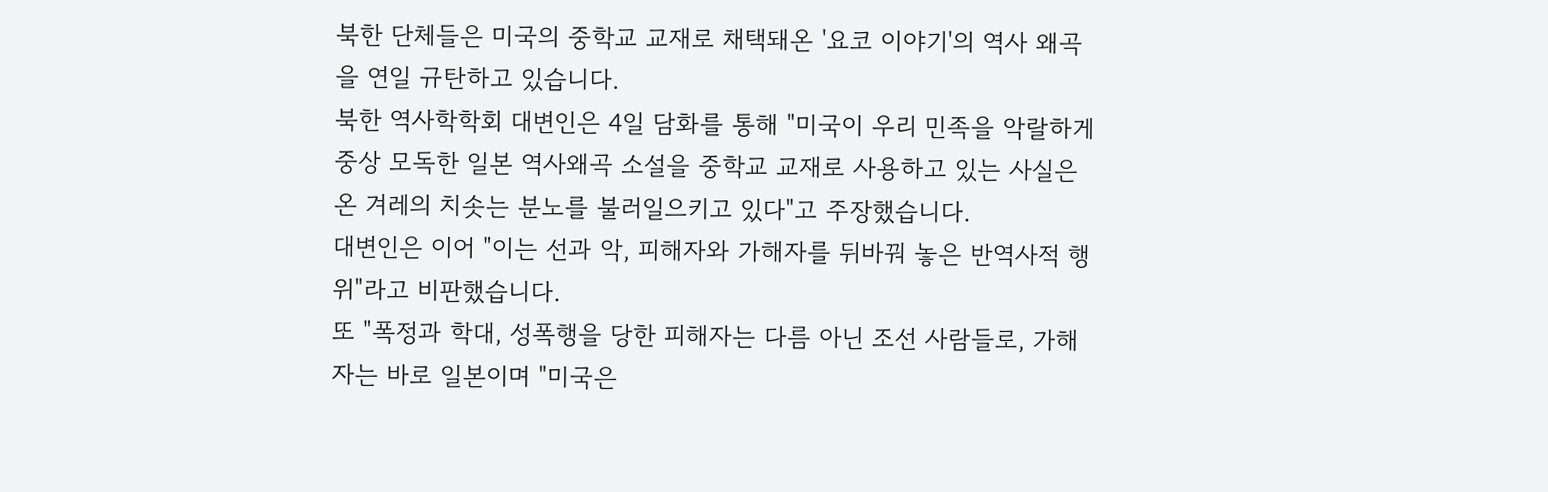북한 단체들은 미국의 중학교 교재로 채택돼온 '요코 이야기'의 역사 왜곡을 연일 규탄하고 있습니다.
북한 역사학학회 대변인은 4일 담화를 통해 "미국이 우리 민족을 악랄하게 중상 모독한 일본 역사왜곡 소설을 중학교 교재로 사용하고 있는 사실은 온 겨레의 치솟는 분노를 불러일으키고 있다"고 주장했습니다.
대변인은 이어 "이는 선과 악, 피해자와 가해자를 뒤바꿔 놓은 반역사적 행위"라고 비판했습니다.
또 "폭정과 학대, 성폭행을 당한 피해자는 다름 아닌 조선 사람들로, 가해자는 바로 일본이며 "미국은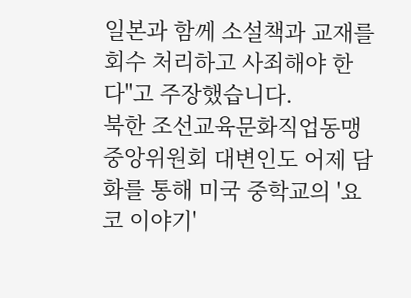일본과 함께 소설책과 교재를 회수 처리하고 사죄해야 한다"고 주장했습니다.
북한 조선교육문화직업동맹 중앙위원회 대변인도 어제 담화를 통해 미국 중학교의 '요코 이야기'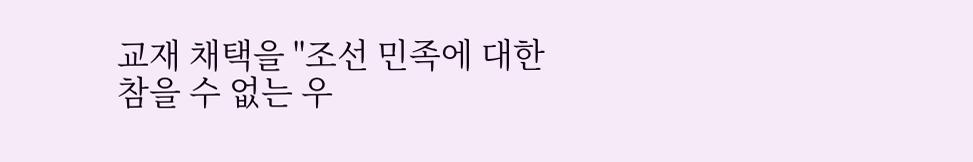교재 채택을 "조선 민족에 대한 참을 수 없는 우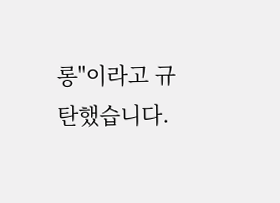롱"이라고 규탄했습니다.